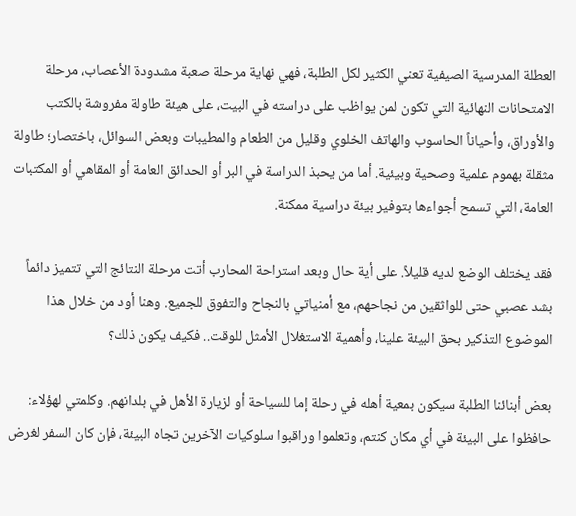العطلة المدرسية الصيفية تعني الكثير لكل الطلبة، فهي نهاية مرحلة صعبة مشدودة الأعصاب، مرحلة الامتحانات النهائية التي تكون لمن يواظب على دراسته في البيت، على هيئة طاولة مفروشة بالكتب والأوراق، وأحياناً الحاسوب والهاتف الخلوي وقليل من الطعام والمطيبات وبعض السوائل، باختصار؛ طاولة مثقلة بهموم علمية وصحية وبيئية. أما من يحبذ الدراسة في البر أو الحدائق العامة أو المقاهي أو المكتبات العامة، التي تسمح أجواءها بتوفير بيئة دراسية ممكنة.

فقد يختلف الوضع لديه قليلاً. على أية حال وبعد استراحة المحارب أتت مرحلة النتائج التي تتميز دائماً بشد عصبي حتى للواثقين من نجاحهم، مع أمنياتي بالنجاح والتفوق للجميع. وهنا أود من خلال هذا الموضوع التذكير بحق البيئة علينا، وأهمية الاستغلال الأمثل للوقت.. فكيف يكون ذلك؟

بعض أبنائنا الطلبة سيكون بمعية أهله في رحلة إما للسياحة أو لزيارة الأهل في بلدانهم. وكلمتي لهؤلاء: حافظوا على البيئة في أي مكان كنتم، وتعلموا وراقبوا سلوكيات الآخرين تجاه البيئة، فإن كان السفر لغرض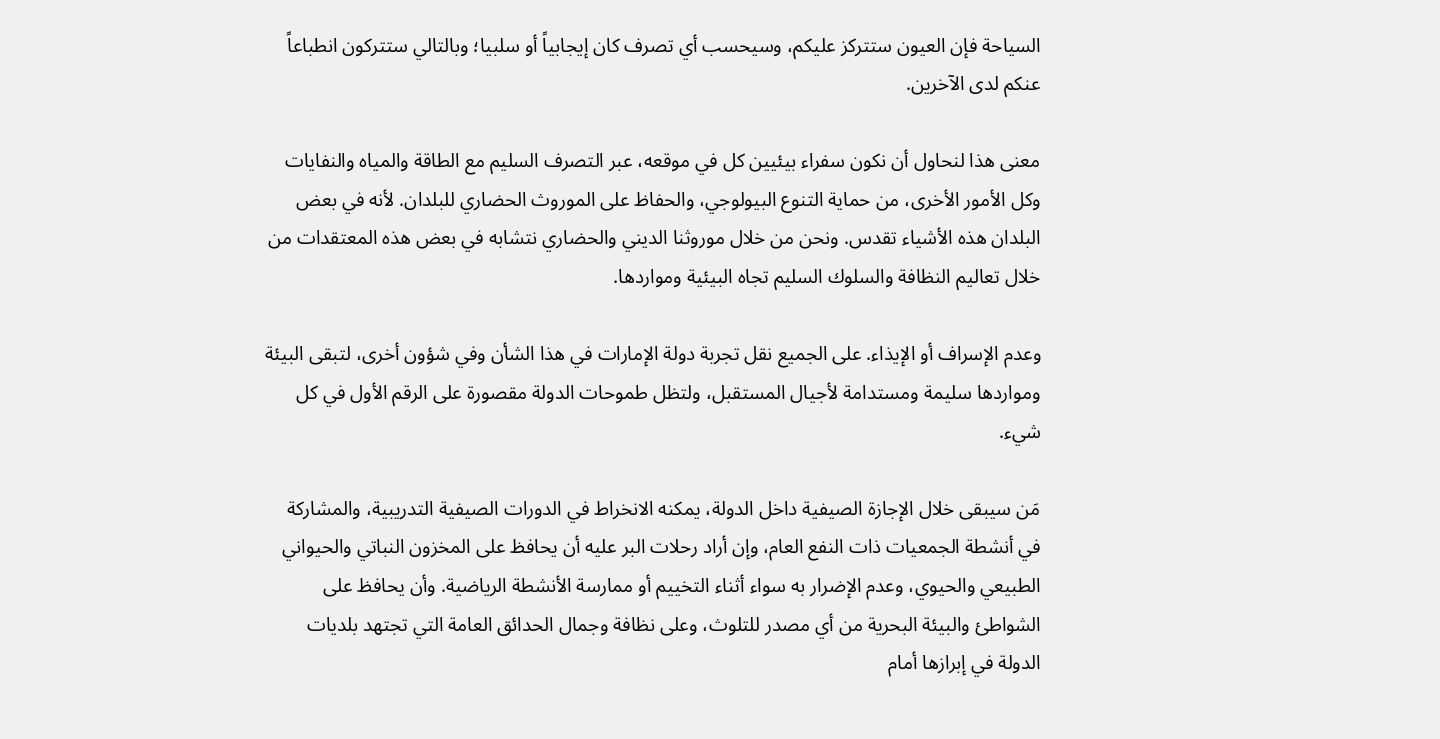السياحة فإن العيون ستتركز عليكم، وسيحسب أي تصرف كان إيجابياً أو سلبيا؛ وبالتالي ستتركون انطباعاً عنكم لدى الآخرين.

معنى هذا لنحاول أن نكون سفراء بيئيين كل في موقعه، عبر التصرف السليم مع الطاقة والمياه والنفايات وكل الأمور الأخرى، من حماية التنوع البيولوجي، والحفاظ على الموروث الحضاري للبلدان. لأنه في بعض البلدان هذه الأشياء تقدس. ونحن من خلال موروثنا الديني والحضاري نتشابه في بعض هذه المعتقدات من خلال تعاليم النظافة والسلوك السليم تجاه البيئية ومواردها.

وعدم الإسراف أو الإيذاء. على الجميع نقل تجربة دولة الإمارات في هذا الشأن وفي شؤون أخرى، لتبقى البيئة ومواردها سليمة ومستدامة لأجيال المستقبل، ولتظل طموحات الدولة مقصورة على الرقم الأول في كل شيء.

مَن سيبقى خلال الإجازة الصيفية داخل الدولة، يمكنه الانخراط في الدورات الصيفية التدريبية، والمشاركة في أنشطة الجمعيات ذات النفع العام، وإن أراد رحلات البر عليه أن يحافظ على المخزون النباتي والحيواني الطبيعي والحيوي، وعدم الإضرار به سواء أثناء التخييم أو ممارسة الأنشطة الرياضية. وأن يحافظ على الشواطئ والبيئة البحرية من أي مصدر للتلوث، وعلى نظافة وجمال الحدائق العامة التي تجتهد بلديات الدولة في إبرازها أمام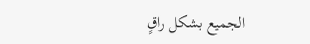الجميع بشكل راقٍ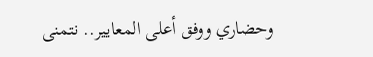وحضاري ووفق أعلى المعايير.. نتمنى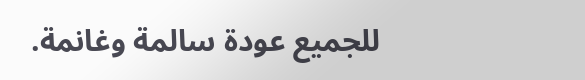للجميع عودة سالمة وغانمة.